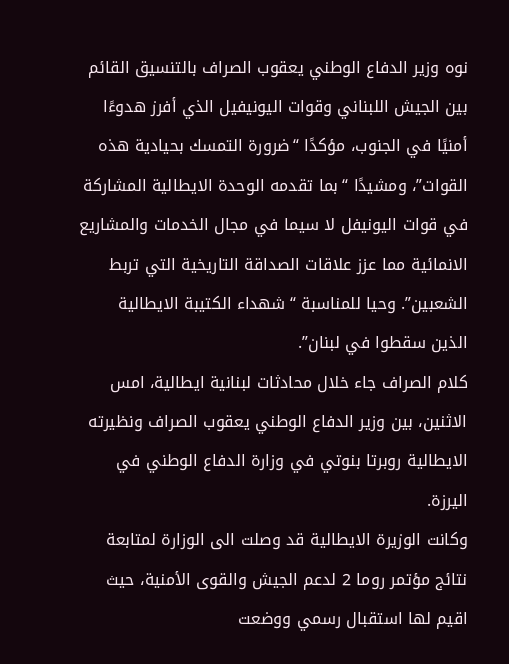نوه وزير الدفاع الوطني يعقوب الصراف بالتنسيق القائم بين الجيش اللبناني وقوات اليونيفيل الذي أفرز هدوءًا أمنيًا في الجنوب، مؤكدًا “ضرورة التمسك بحيادية هذه القوات”، ومشيدًا “بما تقدمه الوحدة الايطالية المشاركة في قوات اليونيفل لا سيما في مجال الخدمات والمشاريع الانمائية مما عزز علاقات الصداقة التاريخية التي تربط الشعبين”. وحيا للمناسبة “شهداء الكتيبة الايطالية الذين سقطوا في لبنان”.
كلام الصراف جاء خلال محادثات لبنانية ايطالية، امس الاثنين، بين وزير الدفاع الوطني يعقوب الصراف ونظيرته الايطالية روبرتا بنوتي في وزارة الدفاع الوطني في اليرزة.
وكانت الوزيرة الايطالية قد وصلت الى الوزارة لمتابعة نتائج مؤتمر روما 2 لدعم الجيش والقوى الأمنية، حيث اقيم لها استقبال رسمي ووضعت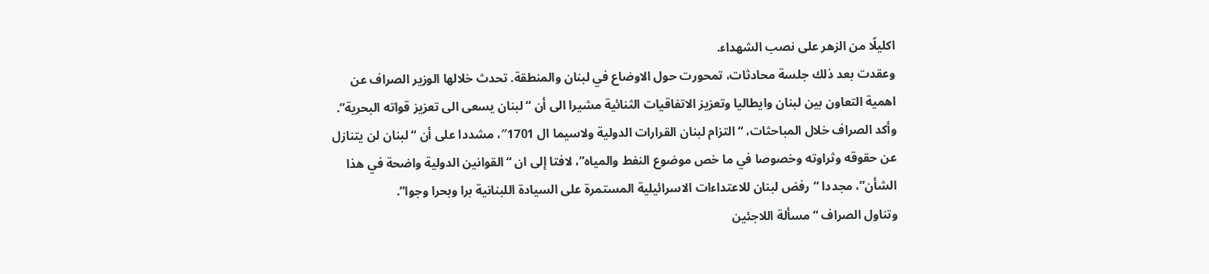اكليلًا من الزهر على نصب الشهداء.
وعقدت بعد ذلك جلسة محادثات، تمحورت حول الاوضاع في لبنان والمنطقة. تحدث خلالها الوزير الصراف عن اهمية التعاون بين لبنان وايطاليا وتعزيز الاتفاقيات الثنائية مشيرا الى أن “لبنان يسعى الى تعزيز قواته البحرية”.
وأكد الصراف خلال المباحثات، “التزام لبنان القرارات الدولية ولاسيما ال 1701″، مشددا على أن “لبنان لن يتنازل عن حقوقه وثراوته وخصوصا في ما خص موضوع النفط والمياه”، لافتا إلى ان “القوانين الدولية واضحة في هذا الشأن”، مجددا “رفض لبنان للاعتداءات الاسرائيلية المستمرة على السيادة اللبنانية برا وبحرا وجوا”.
وتناول الصراف “مسألة اللاجئين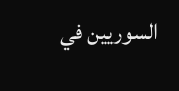السوريين في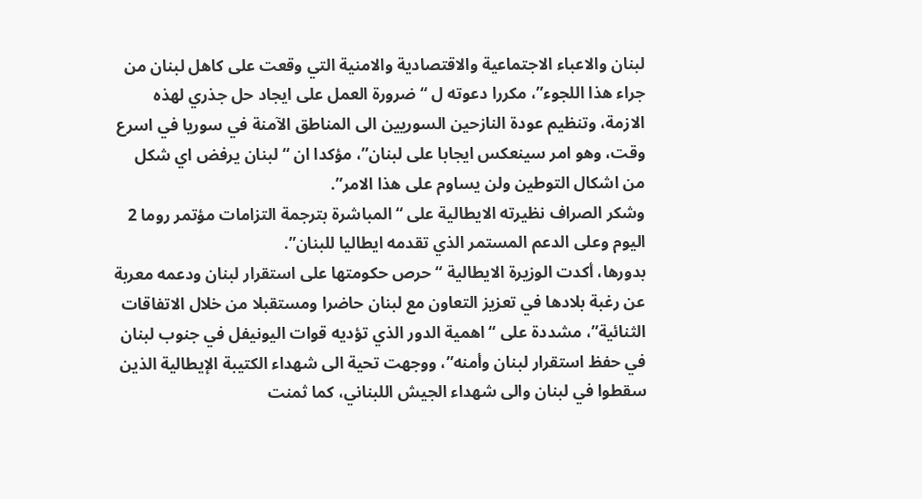لبنان والاعباء الاجتماعية والاقتصادية والامنية التي وقعت على كاهل لبنان من جراء هذا اللجوء”، مكررا دعوته ل “ضرورة العمل على ايجاد حل جذري لهذه الازمة، وتنظيم عودة النازحين السوريين الى المناطق الآمنة في سوريا في اسرع وقت، وهو امر سينعكس ايجابا على لبنان”، مؤكدا ان “لبنان يرفض اي شكل من اشكال التوطين ولن يساوم على هذا الامر”.
وشكر الصراف نظيرته الايطالية على “المباشرة بترجمة التزامات مؤتمر روما 2 اليوم وعلى الدعم المستمر الذي تقدمه ايطاليا للبنان”.
بدورها، أكدت الوزيرة الايطالية “حرص حكومتها على استقرار لبنان ودعمه معربة عن رغبة بلادها في تعزيز التعاون مع لبنان حاضرا ومستقبلا من خلال الاتفاقات الثنائية”، مشددة على “اهمية الدور الذي تؤديه قوات اليونيفل في جنوب لبنان في حفظ استقرار لبنان وأمنه”، ووجهت تحية الى شهداء الكتيبة الإيطالية الذين سقطوا في لبنان والى شهداء الجيش اللبناني، كما ثمنت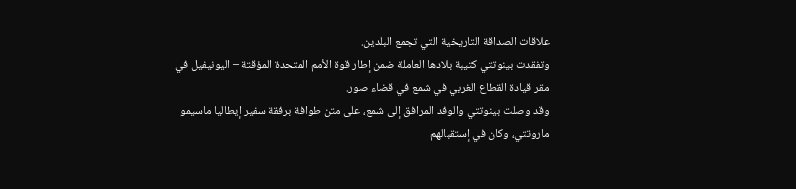علاقات الصداقة التاريخية التي تجمع البلدين.
وتفقدت بينوتتي كتيبة بلادها العاملة ضمن إطار قوة الأمم المتحدة المؤقتة – اليونيفيل في مقر قيادة القطاع الغربي في شمع في قضاء صور.
وقد وصلت بينوتتي والوفد المرافق إلى شمع، على متن طوافة برفقة سفير إيطاليا ماسيمو ماروتتي، وكان في إستقبالهم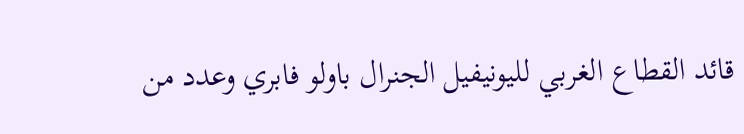قائد القطاع الغربي لليونيفيل الجنرال باولو فابري وعدد من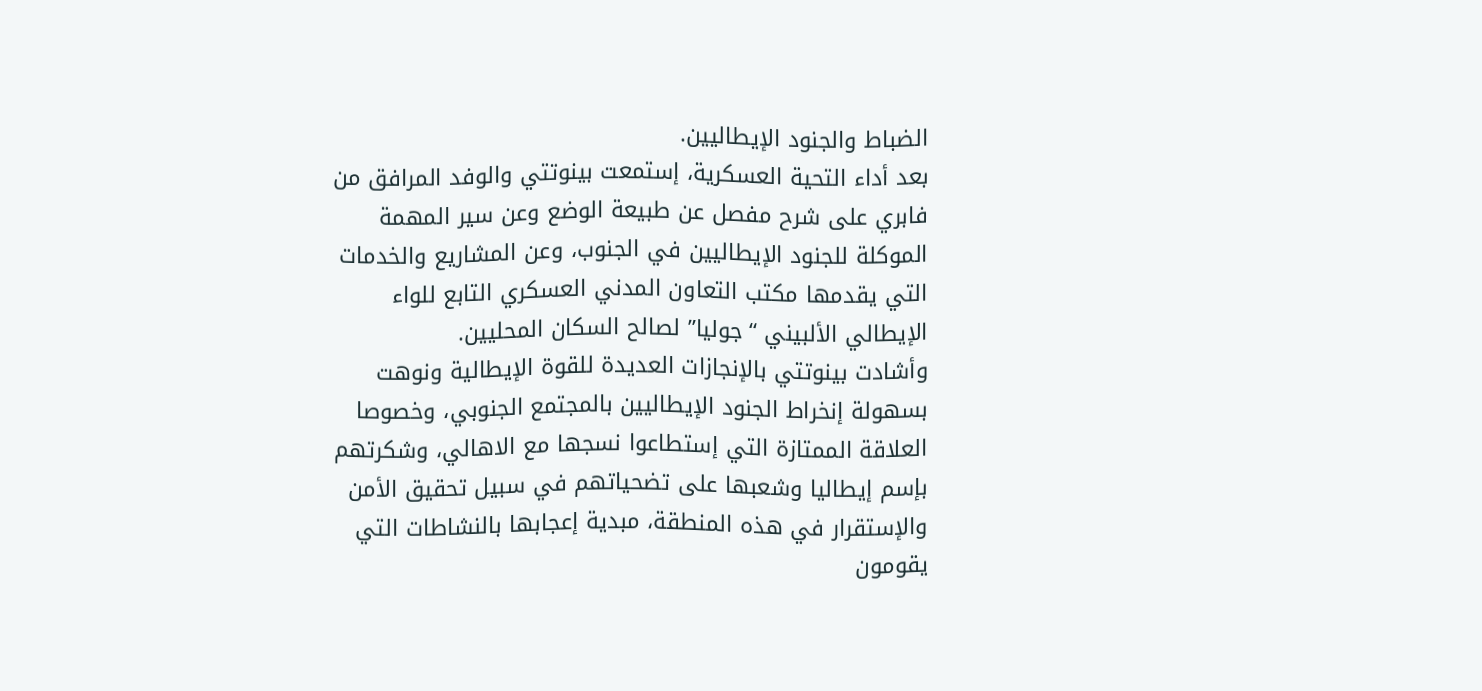الضباط والجنود الإيطاليين.
بعد أداء التحية العسكرية، إستمعت بينوتتي والوفد المرافق من فابري على شرح مفصل عن طبيعة الوضع وعن سير المهمة الموكلة للجنود الإيطاليين في الجنوب، وعن المشاريع والخدمات التي يقدمها مكتب التعاون المدني العسكري التابع للواء الإيطالي الألبيني “جوليا” لصالح السكان المحليين.
وأشادت بينوتتي بالإنجازات العديدة للقوة الإيطالية ونوهت بسهولة إنخراط الجنود الإيطاليين بالمجتمع الجنوبي، وخصوصا العلاقة الممتازة التي إستطاعوا نسجها مع الاهالي، وشكرتهم بإسم إيطاليا وشعبها على تضحياتهم في سبيل تحقيق الأمن والإستقرار في هذه المنطقة، مبدية إعجابها بالنشاطات التي يقومون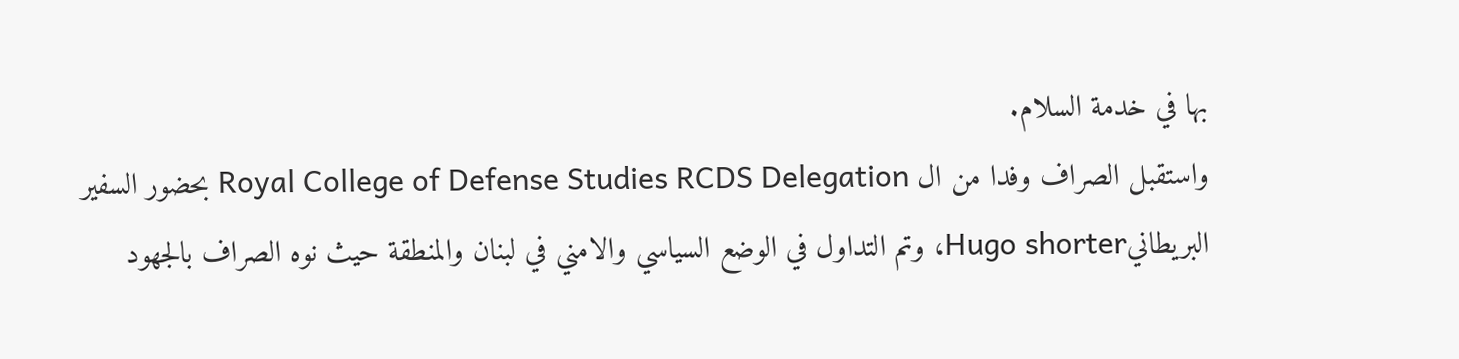بها في خدمة السلام.
واستقبل الصراف وفدا من ال Royal College of Defense Studies RCDS Delegation بحضور السفير البريطانيHugo shorter، وتم التداول في الوضع السياسي والامني في لبنان والمنطقة حيث نوه الصراف بالجهود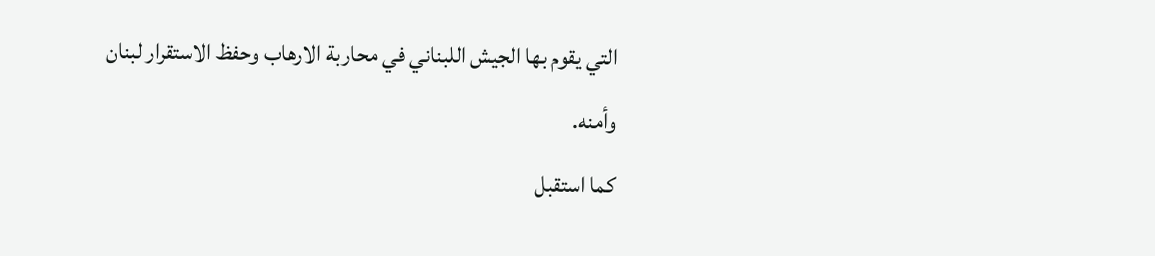التي يقوم بها الجيش اللبناني في محاربة الارهاب وحفظ الاستقرار لبنان وأمنه.
كما استقبل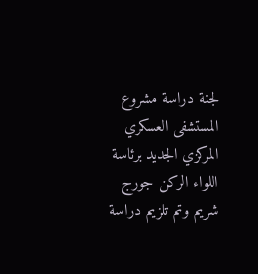لجنة دراسة مشروع المستشفى العسكري المركزي الجديد برئاسة اللواء الركن جورج شريم وتم تلزيم دراسة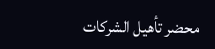محضر تأهيل الشركات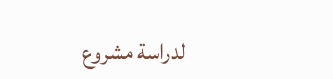لدراسة مشروع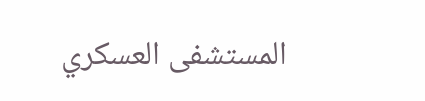المستشفى العسكري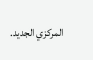المركزي الجديد.